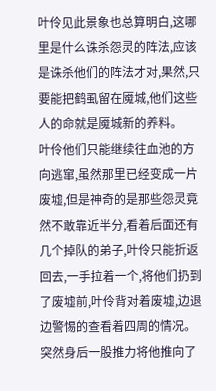叶伶见此景象也总算明白,这哪里是什么诛杀怨灵的阵法,应该是诛杀他们的阵法才对,果然,只要能把鹤虱留在魇城,他们这些人的命就是魇城新的养料。
叶伶他们只能继续往血池的方向逃窜,虽然那里已经变成一片废墟,但是神奇的是那些怨灵竟然不敢靠近半分,看着后面还有几个掉队的弟子,叶伶只能折返回去,一手拉着一个,将他们扔到了废墟前,叶伶背对着废墟,边退边警惕的查看着四周的情况。突然身后一股推力将他推向了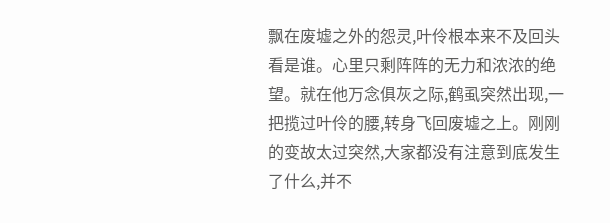飘在废墟之外的怨灵,叶伶根本来不及回头看是谁。心里只剩阵阵的无力和浓浓的绝望。就在他万念俱灰之际,鹤虱突然出现,一把揽过叶伶的腰,转身飞回废墟之上。刚刚的变故太过突然,大家都没有注意到底发生了什么,并不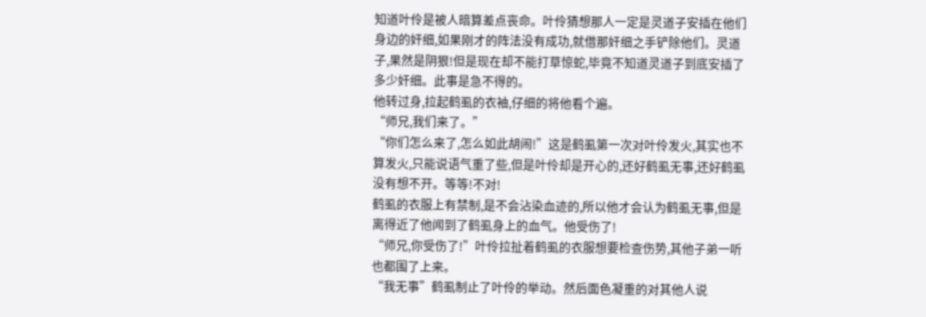知道叶伶是被人暗算差点丧命。叶伶猜想那人一定是灵道子安插在他们身边的奸细,如果刚才的阵法没有成功,就借那奸细之手铲除他们。灵道子,果然是阴狠!但是现在却不能打草惊蛇,毕竟不知道灵道子到底安插了多少奸细。此事是急不得的。
他转过身,拉起鹤虱的衣袖,仔细的将他看个遍。
“师兄,我们来了。”
“你们怎么来了,怎么如此胡闹!”这是鹤虱第一次对叶伶发火,其实也不算发火,只能说语气重了些,但是叶伶却是开心的,还好鹤虱无事,还好鹤虱没有想不开。等等!不对!
鹤虱的衣服上有禁制,是不会沾染血迹的,所以他才会认为鹤虱无事,但是离得近了他闻到了鹤虱身上的血气。他受伤了!
“师兄,你受伤了!”叶伶拉扯着鹤虱的衣服想要检查伤势,其他子弟一听也都围了上来。
“我无事”鹤虱制止了叶伶的举动。然后面色凝重的对其他人说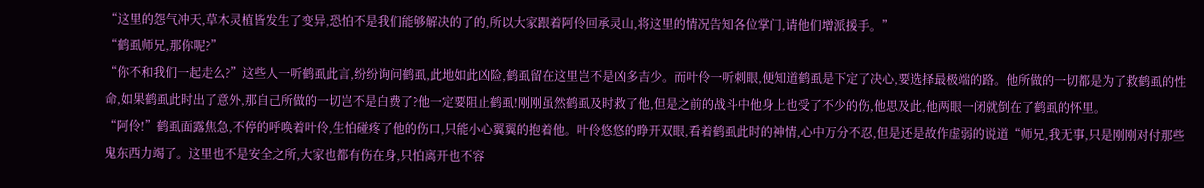“这里的怨气冲天,草木灵植皆发生了变异,恐怕不是我们能够解决的了的,所以大家跟着阿伶回承灵山,将这里的情况告知各位掌门,请他们增派援手。”
“鹤虱师兄,那你呢?”
“你不和我们一起走么?”这些人一听鹤虱此言,纷纷询问鹤虱,此地如此凶险,鹤虱留在这里岂不是凶多吉少。而叶伶一听刺眼,便知道鹤虱是下定了决心,要选择最极端的路。他所做的一切都是为了救鹤虱的性命,如果鹤虱此时出了意外,那自己所做的一切岂不是白费了?他一定要阻止鹤虱!刚刚虽然鹤虱及时救了他,但是之前的战斗中他身上也受了不少的伤,他思及此,他两眼一闭就倒在了鹤虱的怀里。
“阿伶!”鹤虱面露焦急,不停的呼唤着叶伶,生怕碰疼了他的伤口,只能小心翼翼的抱着他。叶伶悠悠的睁开双眼,看着鹤虱此时的神情,心中万分不忍,但是还是故作虚弱的说道“师兄,我无事,只是刚刚对付那些鬼东西力竭了。这里也不是安全之所,大家也都有伤在身,只怕离开也不容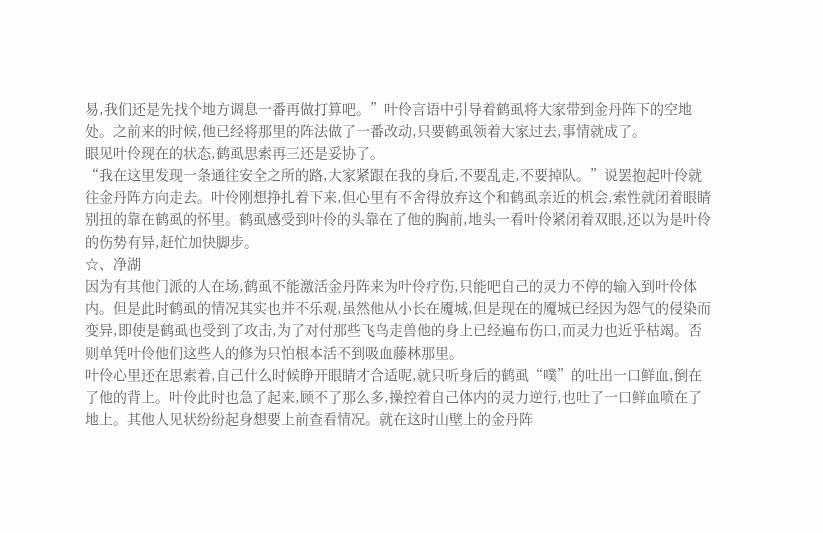易,我们还是先找个地方调息一番再做打算吧。”叶伶言语中引导着鹤虱将大家带到金丹阵下的空地处。之前来的时候,他已经将那里的阵法做了一番改动,只要鹤虱领着大家过去,事情就成了。
眼见叶伶现在的状态,鹤虱思索再三还是妥协了。
“我在这里发现一条通往安全之所的路,大家紧跟在我的身后,不要乱走,不要掉队。”说罢抱起叶伶就往金丹阵方向走去。叶伶刚想挣扎着下来,但心里有不舍得放弃这个和鹤虱亲近的机会,索性就闭着眼睛别扭的靠在鹤虱的怀里。鹤虱感受到叶伶的头靠在了他的胸前,地头一看叶伶紧闭着双眼,还以为是叶伶的伤势有异,赶忙加快脚步。
☆、净湖
因为有其他门派的人在场,鹤虱不能激活金丹阵来为叶伶疗伤,只能吧自己的灵力不停的输入到叶伶体内。但是此时鹤虱的情况其实也并不乐观,虽然他从小长在魇城,但是现在的魇城已经因为怨气的侵染而变异,即使是鹤虱也受到了攻击,为了对付那些飞鸟走兽他的身上已经遍布伤口,而灵力也近乎枯竭。否则单凭叶伶他们这些人的修为只怕根本活不到吸血藤林那里。
叶伶心里还在思索着,自己什么时候睁开眼睛才合适呢,就只听身后的鹤虱“噗”的吐出一口鲜血,倒在了他的背上。叶伶此时也急了起来,顾不了那么多,操控着自己体内的灵力逆行,也吐了一口鲜血喷在了地上。其他人见状纷纷起身想要上前查看情况。就在这时山壁上的金丹阵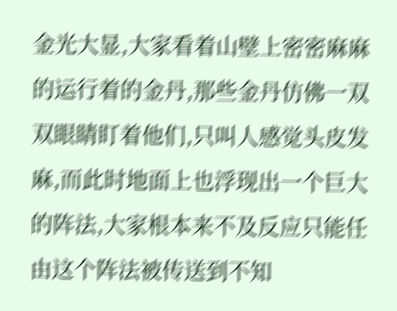金光大显,大家看着山壁上密密麻麻的运行着的金丹,那些金丹仿佛一双双眼睛盯着他们,只叫人感觉头皮发麻,而此时地面上也浮现出一个巨大的阵法,大家根本来不及反应只能任由这个阵法被传送到不知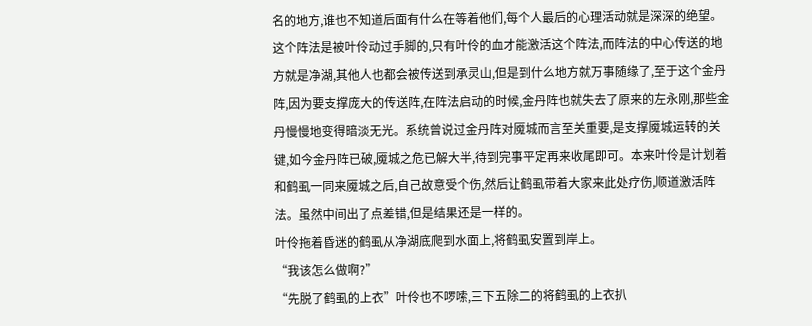名的地方,谁也不知道后面有什么在等着他们,每个人最后的心理活动就是深深的绝望。
这个阵法是被叶伶动过手脚的,只有叶伶的血才能激活这个阵法,而阵法的中心传送的地方就是净湖,其他人也都会被传送到承灵山,但是到什么地方就万事随缘了,至于这个金丹阵,因为要支撑庞大的传送阵,在阵法启动的时候,金丹阵也就失去了原来的左永刚,那些金丹慢慢地变得暗淡无光。系统曾说过金丹阵对魇城而言至关重要,是支撑魇城运转的关键,如今金丹阵已破,魇城之危已解大半,待到完事平定再来收尾即可。本来叶伶是计划着和鹤虱一同来魇城之后,自己故意受个伤,然后让鹤虱带着大家来此处疗伤,顺道激活阵法。虽然中间出了点差错,但是结果还是一样的。
叶伶拖着昏迷的鹤虱从净湖底爬到水面上,将鹤虱安置到岸上。
“我该怎么做啊?”
“先脱了鹤虱的上衣”叶伶也不啰嗦,三下五除二的将鹤虱的上衣扒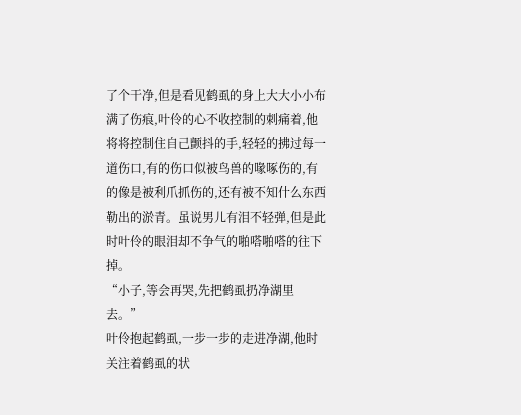了个干净,但是看见鹤虱的身上大大小小布满了伤痕,叶伶的心不收控制的刺痛着,他将将控制住自己颤抖的手,轻轻的拂过每一道伤口,有的伤口似被鸟兽的喙啄伤的,有的像是被利爪抓伤的,还有被不知什么东西勒出的淤青。虽说男儿有泪不轻弹,但是此时叶伶的眼泪却不争气的啪嗒啪嗒的往下掉。
“小子,等会再哭,先把鹤虱扔净湖里去。”
叶伶抱起鹤虱,一步一步的走进净湖,他时关注着鹤虱的状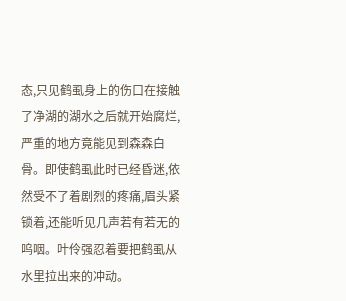态,只见鹤虱身上的伤口在接触了净湖的湖水之后就开始腐烂,严重的地方竟能见到森森白骨。即使鹤虱此时已经昏迷,依然受不了着剧烈的疼痛,眉头紧锁着,还能听见几声若有若无的呜咽。叶伶强忍着要把鹤虱从水里拉出来的冲动。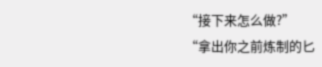“接下来怎么做?”
“拿出你之前炼制的匕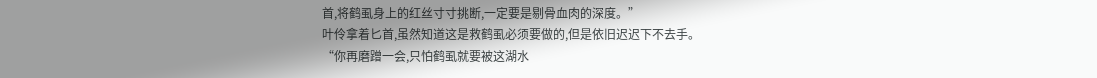首,将鹤虱身上的红丝寸寸挑断,一定要是剔骨血肉的深度。”
叶伶拿着匕首,虽然知道这是救鹤虱必须要做的,但是依旧迟迟下不去手。
“你再磨蹭一会,只怕鹤虱就要被这湖水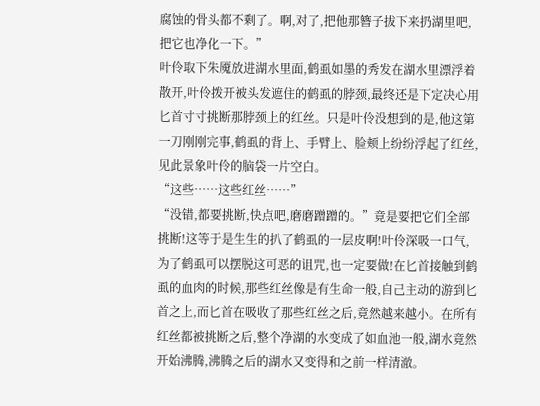腐蚀的骨头都不剩了。啊,对了,把他那簪子拔下来扔湖里吧,把它也净化一下。”
叶伶取下朱魇放进湖水里面,鹤虱如墨的秀发在湖水里漂浮着散开,叶伶拨开被头发遮住的鹤虱的脖颈,最终还是下定决心用匕首寸寸挑断那脖颈上的红丝。只是叶伶没想到的是,他这第一刀刚刚完事,鹤虱的背上、手臂上、脸颊上纷纷浮起了红丝,见此景象叶伶的脑袋一片空白。
“这些……这些红丝……”
“没错,都要挑断,快点吧,磨磨蹭蹭的。”竟是要把它们全部挑断!这等于是生生的扒了鹤虱的一层皮啊!叶伶深吸一口气,为了鹤虱可以摆脱这可恶的诅咒,也一定要做!在匕首接触到鹤虱的血肉的时候,那些红丝像是有生命一般,自己主动的游到匕首之上,而匕首在吸收了那些红丝之后,竟然越来越小。在所有红丝都被挑断之后,整个净湖的水变成了如血池一般,湖水竟然开始沸腾,沸腾之后的湖水又变得和之前一样清澈。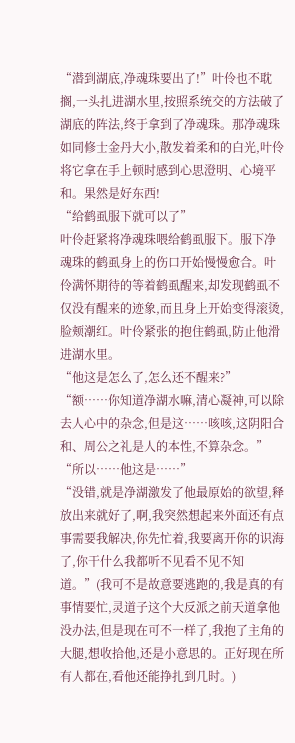“潜到湖底,净魂珠要出了!”叶伶也不耽搁,一头扎进湖水里,按照系统交的方法破了湖底的阵法,终于拿到了净魂珠。那净魂珠如同修士金丹大小,散发着柔和的白光,叶伶将它拿在手上顿时感到心思澄明、心境平和。果然是好东西!
“给鹤虱服下就可以了”
叶伶赶紧将净魂珠喂给鹤虱服下。服下净魂珠的鹤虱身上的伤口开始慢慢愈合。叶伶满怀期待的等着鹤虱醒来,却发现鹤虱不仅没有醒来的迹象,而且身上开始变得滚烫,脸颊潮红。叶伶紧张的抱住鹤虱,防止他滑进湖水里。
“他这是怎么了,怎么还不醒来?”
“额……你知道净湖水嘛,清心凝神,可以除去人心中的杂念,但是这……咳咳,这阴阳合和、周公之礼是人的本性,不算杂念。”
“所以……他这是……”
“没错,就是净湖激发了他最原始的欲望,释放出来就好了,啊,我突然想起来外面还有点事需要我解决,你先忙着,我要离开你的识海了,你干什么我都听不见看不见不知道。”(我可不是故意要逃跑的,我是真的有事情要忙,灵道子这个大反派之前天道拿他没办法,但是现在可不一样了,我抱了主角的大腿,想收拾他,还是小意思的。正好现在所有人都在,看他还能挣扎到几时。)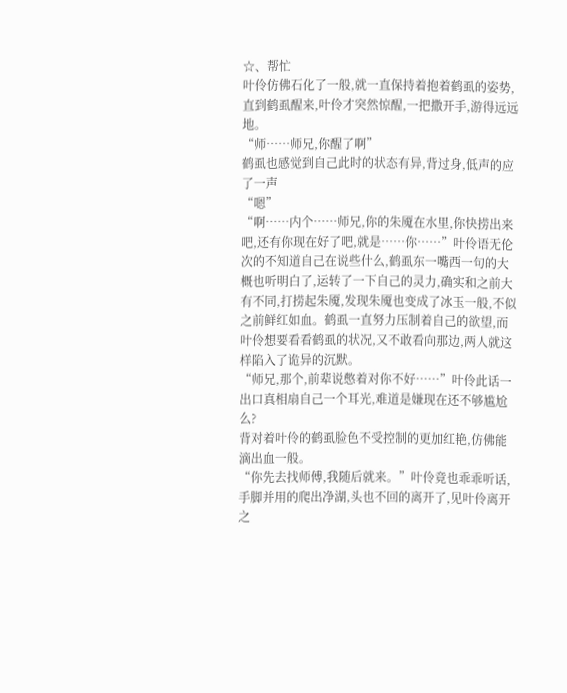☆、帮忙
叶伶仿佛石化了一般,就一直保持着抱着鹤虱的姿势,直到鹤虱醒来,叶伶才突然惊醒,一把撒开手,游得远远地。
“师……师兄,你醒了啊”
鹤虱也感觉到自己此时的状态有异,背过身,低声的应了一声
“嗯”
“啊……内个……师兄,你的朱魇在水里,你快捞出来吧,还有你现在好了吧,就是……你……”叶伶语无伦次的不知道自己在说些什么,鹤虱东一嘴西一句的大概也听明白了,运转了一下自己的灵力,确实和之前大有不同,打捞起朱魇,发现朱魇也变成了冰玉一般,不似之前鲜红如血。鹤虱一直努力压制着自己的欲望,而叶伶想要看看鹤虱的状况,又不敢看向那边,两人就这样陷入了诡异的沉默。
“师兄,那个,前辈说憋着对你不好……”叶伶此话一出口真相扇自己一个耳光,难道是嫌现在还不够尴尬么?
背对着叶伶的鹤虱脸色不受控制的更加红艳,仿佛能滴出血一般。
“你先去找师傅,我随后就来。”叶伶竟也乖乖听话,手脚并用的爬出净湖,头也不回的离开了,见叶伶离开之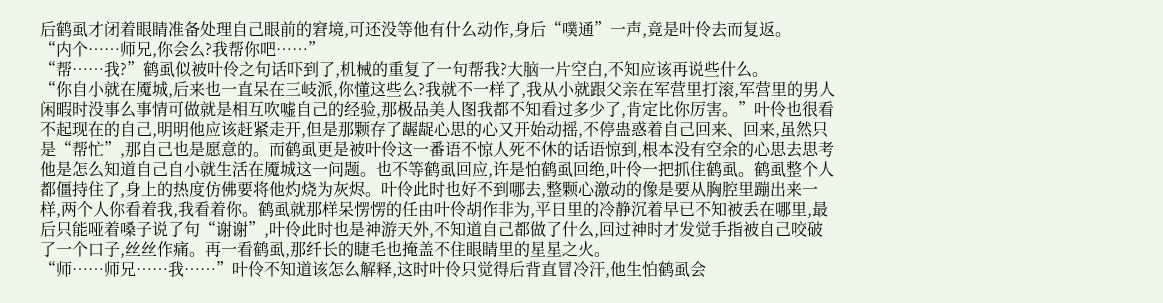后鹤虱才闭着眼睛准备处理自己眼前的窘境,可还没等他有什么动作,身后“噗通”一声,竟是叶伶去而复返。
“内个……师兄,你会么?我帮你吧……”
“帮……我?”鹤虱似被叶伶之句话吓到了,机械的重复了一句帮我?大脑一片空白,不知应该再说些什么。
“你自小就在魇城,后来也一直呆在三岐派,你懂这些么?我就不一样了,我从小就跟父亲在军营里打滚,军营里的男人闲暇时没事么事情可做就是相互吹嘘自己的经验,那极品美人图我都不知看过多少了,肯定比你厉害。”叶伶也很看不起现在的自己,明明他应该赶紧走开,但是那颗存了龌龊心思的心又开始动摇,不停蛊惑着自己回来、回来,虽然只是“帮忙”,那自己也是愿意的。而鹤虱更是被叶伶这一番语不惊人死不休的话语惊到,根本没有空余的心思去思考他是怎么知道自己自小就生活在魇城这一问题。也不等鹤虱回应,许是怕鹤虱回绝,叶伶一把抓住鹤虱。鹤虱整个人都僵持住了,身上的热度仿佛要将他灼烧为灰烬。叶伶此时也好不到哪去,整颗心激动的像是要从胸腔里蹦出来一样,两个人你看着我,我看着你。鹤虱就那样呆愣愣的任由叶伶胡作非为,平日里的冷静沉着早已不知被丢在哪里,最后只能哑着嗓子说了句“谢谢”,叶伶此时也是神游天外,不知道自己都做了什么,回过神时才发觉手指被自己咬破了一个口子,丝丝作痛。再一看鹤虱,那纤长的睫毛也掩盖不住眼睛里的星星之火。
“师……师兄……我……”叶伶不知道该怎么解释,这时叶伶只觉得后背直冒冷汗,他生怕鹤虱会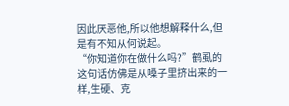因此厌恶他,所以他想解释什么,但是有不知从何说起。
“你知道你在做什么吗?”鹤虱的这句话仿佛是从嗓子里挤出来的一样,生硬、克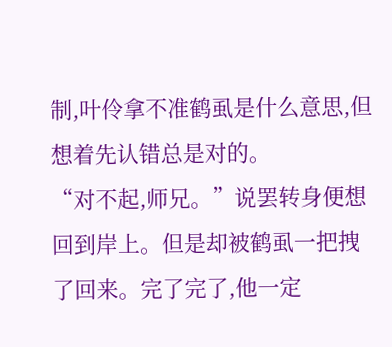制,叶伶拿不准鹤虱是什么意思,但想着先认错总是对的。
“对不起,师兄。”说罢转身便想回到岸上。但是却被鹤虱一把拽了回来。完了完了,他一定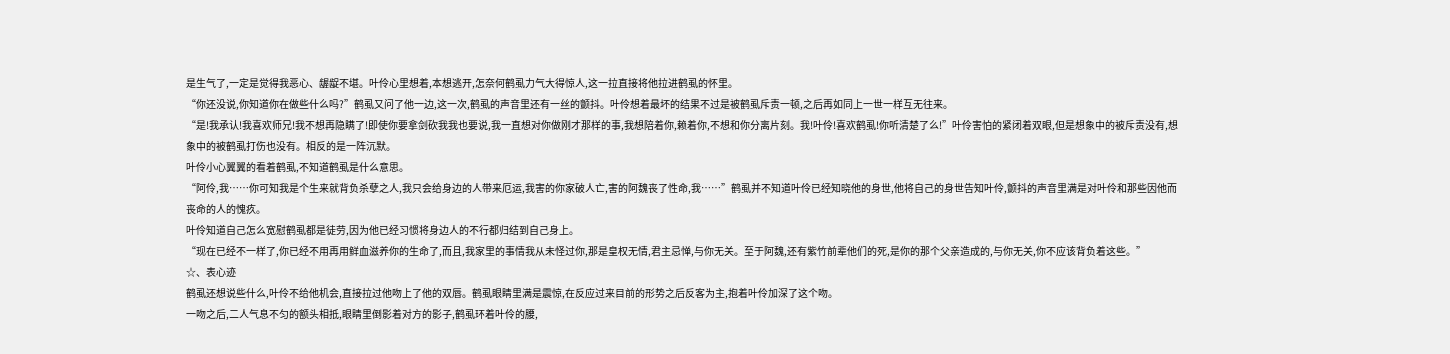是生气了,一定是觉得我恶心、龌龊不堪。叶伶心里想着,本想逃开,怎奈何鹤虱力气大得惊人,这一拉直接将他拉进鹤虱的怀里。
“你还没说,你知道你在做些什么吗?”鹤虱又问了他一边,这一次,鹤虱的声音里还有一丝的颤抖。叶伶想着最坏的结果不过是被鹤虱斥责一顿,之后再如同上一世一样互无往来。
“是!我承认!我喜欢师兄!我不想再隐瞒了!即使你要拿剑砍我我也要说,我一直想对你做刚才那样的事,我想陪着你,赖着你,不想和你分离片刻。我!叶伶!喜欢鹤虱!你听清楚了么!”叶伶害怕的紧闭着双眼,但是想象中的被斥责没有,想象中的被鹤虱打伤也没有。相反的是一阵沉默。
叶伶小心翼翼的看着鹤虱,不知道鹤虱是什么意思。
“阿伶,我……你可知我是个生来就背负杀孽之人,我只会给身边的人带来厄运,我害的你家破人亡,害的阿魏丧了性命,我……”鹤虱并不知道叶伶已经知晓他的身世,他将自己的身世告知叶伶,颤抖的声音里满是对叶伶和那些因他而丧命的人的愧疚。
叶伶知道自己怎么宽慰鹤虱都是徒劳,因为他已经习惯将身边人的不行都归结到自己身上。
“现在已经不一样了,你已经不用再用鲜血滋养你的生命了,而且,我家里的事情我从未怪过你,那是皇权无情,君主忌惮,与你无关。至于阿魏,还有紫竹前辈他们的死,是你的那个父亲造成的,与你无关,你不应该背负着这些。”
☆、表心迹
鹤虱还想说些什么,叶伶不给他机会,直接拉过他吻上了他的双唇。鹤虱眼睛里满是震惊,在反应过来目前的形势之后反客为主,抱着叶伶加深了这个吻。
一吻之后,二人气息不匀的额头相抵,眼睛里倒影着对方的影子,鹤虱环着叶伶的腰,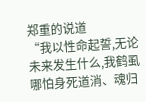郑重的说道
“我以性命起誓,无论未来发生什么,我鹤虱哪怕身死道消、魂归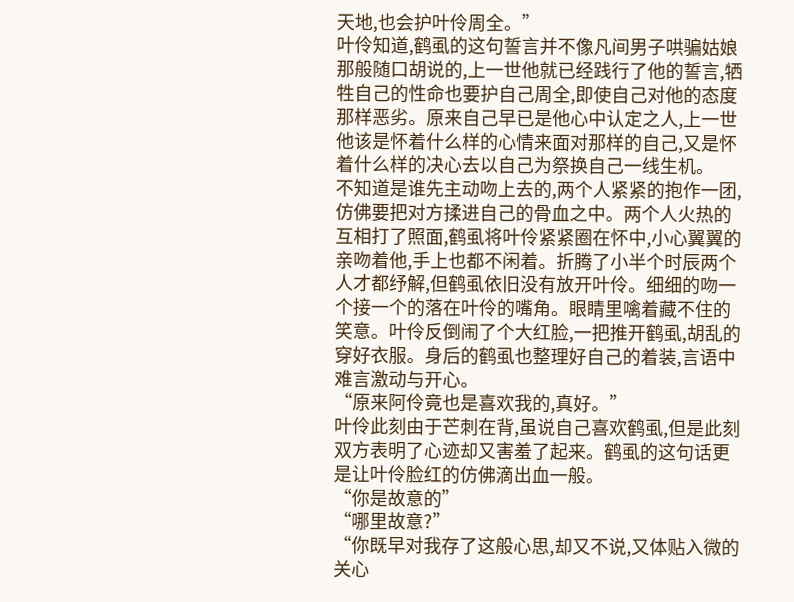天地,也会护叶伶周全。”
叶伶知道,鹤虱的这句誓言并不像凡间男子哄骗姑娘那般随口胡说的,上一世他就已经践行了他的誓言,牺牲自己的性命也要护自己周全,即使自己对他的态度那样恶劣。原来自己早已是他心中认定之人,上一世他该是怀着什么样的心情来面对那样的自己,又是怀着什么样的决心去以自己为祭换自己一线生机。
不知道是谁先主动吻上去的,两个人紧紧的抱作一团,仿佛要把对方揉进自己的骨血之中。两个人火热的互相打了照面,鹤虱将叶伶紧紧圈在怀中,小心翼翼的亲吻着他,手上也都不闲着。折腾了小半个时辰两个人才都纾解,但鹤虱依旧没有放开叶伶。细细的吻一个接一个的落在叶伶的嘴角。眼睛里噙着藏不住的笑意。叶伶反倒闹了个大红脸,一把推开鹤虱,胡乱的穿好衣服。身后的鹤虱也整理好自己的着装,言语中难言激动与开心。
“原来阿伶竟也是喜欢我的,真好。”
叶伶此刻由于芒刺在背,虽说自己喜欢鹤虱,但是此刻双方表明了心迹却又害羞了起来。鹤虱的这句话更是让叶伶脸红的仿佛滴出血一般。
“你是故意的”
“哪里故意?”
“你既早对我存了这般心思,却又不说,又体贴入微的关心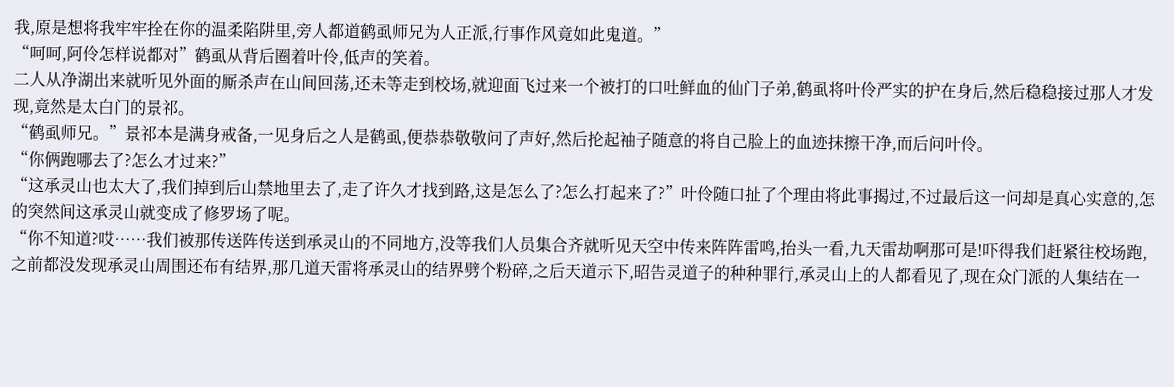我,原是想将我牢牢拴在你的温柔陷阱里,旁人都道鹤虱师兄为人正派,行事作风竟如此鬼道。”
“呵呵,阿伶怎样说都对”鹤虱从背后圈着叶伶,低声的笑着。
二人从净湖出来就听见外面的厮杀声在山间回荡,还未等走到校场,就迎面飞过来一个被打的口吐鲜血的仙门子弟,鹤虱将叶伶严实的护在身后,然后稳稳接过那人才发现,竟然是太白门的景祁。
“鹤虱师兄。”景祁本是满身戒备,一见身后之人是鹤虱,便恭恭敬敬问了声好,然后抡起袖子随意的将自己脸上的血迹抹擦干净,而后问叶伶。
“你俩跑哪去了?怎么才过来?”
“这承灵山也太大了,我们掉到后山禁地里去了,走了许久才找到路,这是怎么了?怎么打起来了?”叶伶随口扯了个理由将此事揭过,不过最后这一问却是真心实意的,怎的突然间这承灵山就变成了修罗场了呢。
“你不知道?哎……我们被那传送阵传送到承灵山的不同地方,没等我们人员集合齐就听见天空中传来阵阵雷鸣,抬头一看,九天雷劫啊那可是!吓得我们赶紧往校场跑,之前都没发现承灵山周围还布有结界,那几道天雷将承灵山的结界劈个粉碎,之后天道示下,昭告灵道子的种种罪行,承灵山上的人都看见了,现在众门派的人集结在一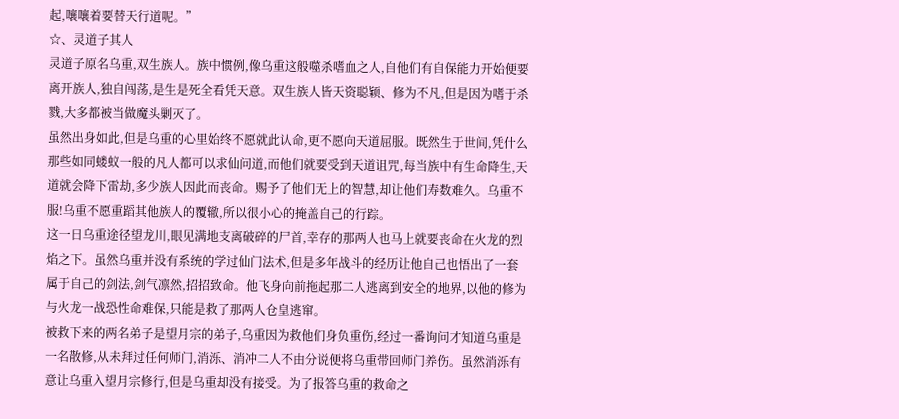起,嚷嚷着要替天行道呢。”
☆、灵道子其人
灵道子原名乌重,双生族人。族中惯例,像乌重这般噬杀嗜血之人,自他们有自保能力开始便要离开族人,独自闯荡,是生是死全看凭天意。双生族人皆天资聪颖、修为不凡,但是因为嗜于杀戮,大多都被当做魔头剿灭了。
虽然出身如此,但是乌重的心里始终不愿就此认命,更不愿向天道屈服。既然生于世间,凭什么那些如同蝼蚁一般的凡人都可以求仙问道,而他们就要受到天道诅咒,每当族中有生命降生,天道就会降下雷劫,多少族人因此而丧命。赐予了他们无上的智慧,却让他们寿数难久。乌重不服!乌重不愿重蹈其他族人的覆辙,所以很小心的掩盖自己的行踪。
这一日乌重途径望龙川,眼见满地支离破碎的尸首,幸存的那两人也马上就要丧命在火龙的烈焰之下。虽然乌重并没有系统的学过仙门法术,但是多年战斗的经历让他自己也悟出了一套属于自己的剑法,剑气凛然,招招致命。他飞身向前拖起那二人逃离到安全的地界,以他的修为与火龙一战恐性命难保,只能是救了那两人仓皇逃窜。
被救下来的两名弟子是望月宗的弟子,乌重因为救他们身负重伤,经过一番询问才知道乌重是一名散修,从未拜过任何师门,消泺、消冲二人不由分说便将乌重带回师门养伤。虽然消泺有意让乌重入望月宗修行,但是乌重却没有接受。为了报答乌重的救命之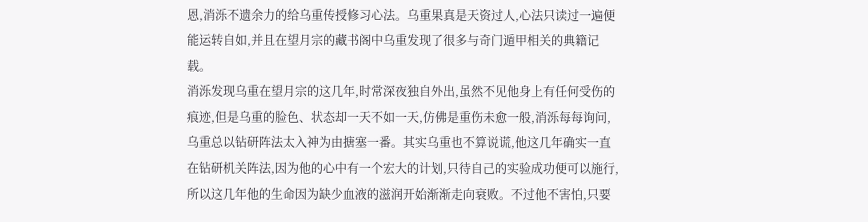恩,消泺不遗余力的给乌重传授修习心法。乌重果真是天资过人,心法只读过一遍便能运转自如,并且在望月宗的藏书阁中乌重发现了很多与奇门遁甲相关的典籍记载。
消泺发现乌重在望月宗的这几年,时常深夜独自外出,虽然不见他身上有任何受伤的痕迹,但是乌重的脸色、状态却一天不如一天,仿佛是重伤未愈一般,消泺每每询问,乌重总以钻研阵法太入神为由搪塞一番。其实乌重也不算说谎,他这几年确实一直在钻研机关阵法,因为他的心中有一个宏大的计划,只待自己的实验成功便可以施行,所以这几年他的生命因为缺少血液的滋润开始渐渐走向衰败。不过他不害怕,只要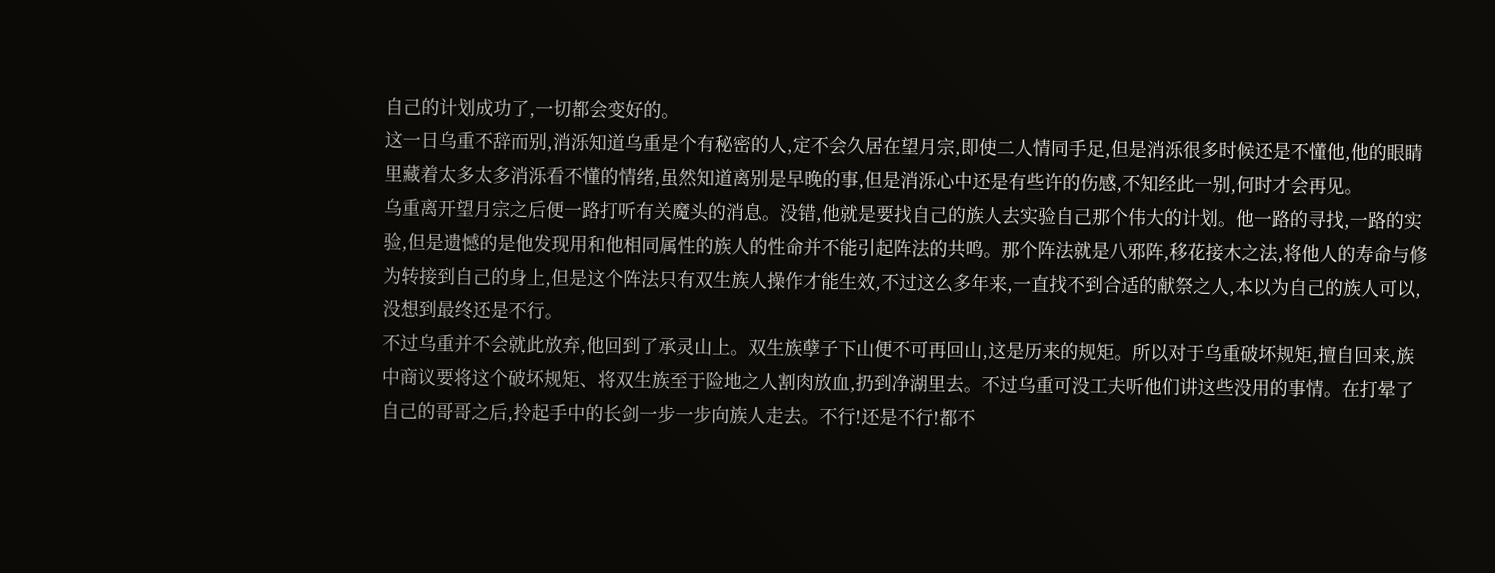自己的计划成功了,一切都会变好的。
这一日乌重不辞而别,消泺知道乌重是个有秘密的人,定不会久居在望月宗,即使二人情同手足,但是消泺很多时候还是不懂他,他的眼睛里藏着太多太多消泺看不懂的情绪,虽然知道离别是早晚的事,但是消泺心中还是有些许的伤感,不知经此一别,何时才会再见。
乌重离开望月宗之后便一路打听有关魔头的消息。没错,他就是要找自己的族人去实验自己那个伟大的计划。他一路的寻找,一路的实验,但是遗憾的是他发现用和他相同属性的族人的性命并不能引起阵法的共鸣。那个阵法就是八邪阵,移花接木之法,将他人的寿命与修为转接到自己的身上,但是这个阵法只有双生族人操作才能生效,不过这么多年来,一直找不到合适的献祭之人,本以为自己的族人可以,没想到最终还是不行。
不过乌重并不会就此放弃,他回到了承灵山上。双生族孽子下山便不可再回山,这是历来的规矩。所以对于乌重破坏规矩,擅自回来,族中商议要将这个破坏规矩、将双生族至于险地之人割肉放血,扔到净湖里去。不过乌重可没工夫听他们讲这些没用的事情。在打晕了自己的哥哥之后,拎起手中的长剑一步一步向族人走去。不行!还是不行!都不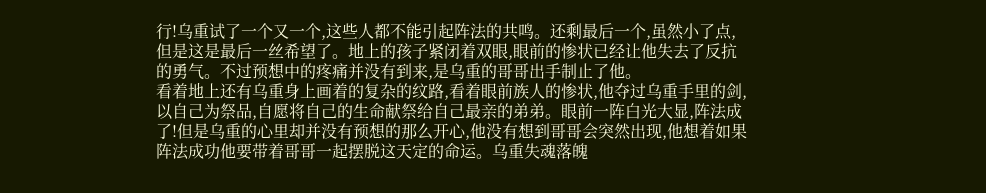行!乌重试了一个又一个,这些人都不能引起阵法的共鸣。还剩最后一个,虽然小了点,但是这是最后一丝希望了。地上的孩子紧闭着双眼,眼前的惨状已经让他失去了反抗的勇气。不过预想中的疼痛并没有到来,是乌重的哥哥出手制止了他。
看着地上还有乌重身上画着的复杂的纹路,看着眼前族人的惨状,他夺过乌重手里的剑,以自己为祭品,自愿将自己的生命献祭给自己最亲的弟弟。眼前一阵白光大显,阵法成了!但是乌重的心里却并没有预想的那么开心,他没有想到哥哥会突然出现,他想着如果阵法成功他要带着哥哥一起摆脱这天定的命运。乌重失魂落魄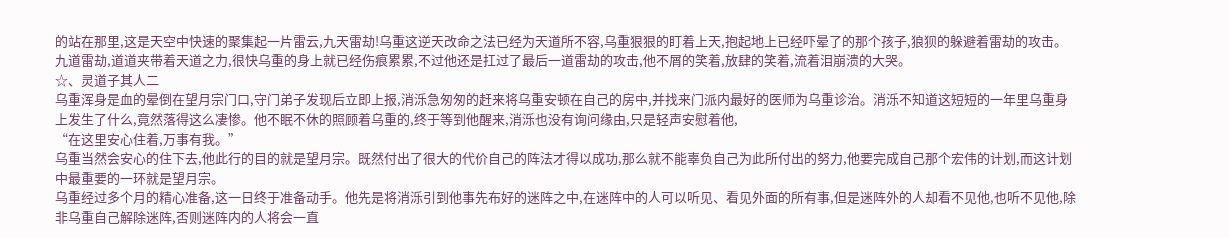的站在那里,这是天空中快速的聚集起一片雷云,九天雷劫!乌重这逆天改命之法已经为天道所不容,乌重狠狠的盯着上天,抱起地上已经吓晕了的那个孩子,狼狈的躲避着雷劫的攻击。九道雷劫,道道夹带着天道之力,很快乌重的身上就已经伤痕累累,不过他还是扛过了最后一道雷劫的攻击,他不屑的笑着,放肆的笑着,流着泪崩溃的大哭。
☆、灵道子其人二
乌重浑身是血的晕倒在望月宗门口,守门弟子发现后立即上报,消泺急匆匆的赶来将乌重安顿在自己的房中,并找来门派内最好的医师为乌重诊治。消泺不知道这短短的一年里乌重身上发生了什么,竟然落得这么凄惨。他不眠不休的照顾着乌重的,终于等到他醒来,消泺也没有询问缘由,只是轻声安慰着他,
“在这里安心住着,万事有我。”
乌重当然会安心的住下去,他此行的目的就是望月宗。既然付出了很大的代价自己的阵法才得以成功,那么就不能辜负自己为此所付出的努力,他要完成自己那个宏伟的计划,而这计划中最重要的一环就是望月宗。
乌重经过多个月的精心准备,这一日终于准备动手。他先是将消泺引到他事先布好的迷阵之中,在迷阵中的人可以听见、看见外面的所有事,但是迷阵外的人却看不见他,也听不见他,除非乌重自己解除迷阵,否则迷阵内的人将会一直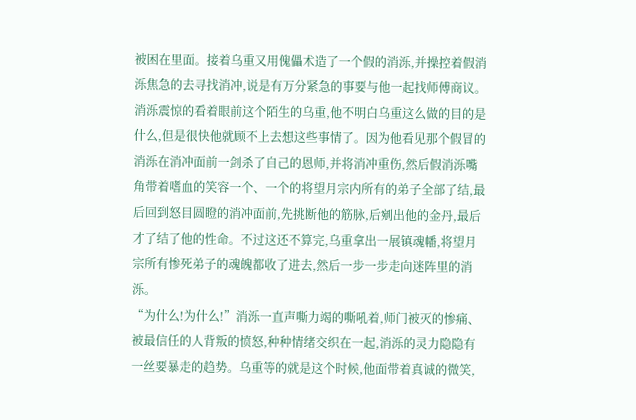被困在里面。接着乌重又用傀儡术造了一个假的消泺,并操控着假消泺焦急的去寻找消冲,说是有万分紧急的事要与他一起找师傅商议。消泺震惊的看着眼前这个陌生的乌重,他不明白乌重这么做的目的是什么,但是很快他就顾不上去想这些事情了。因为他看见那个假冒的消泺在消冲面前一剑杀了自己的恩师,并将消冲重伤,然后假消泺嘴角带着嗜血的笑容一个、一个的将望月宗内所有的弟子全部了结,最后回到怒目圆瞪的消冲面前,先挑断他的筋脉,后剜出他的金丹,最后才了结了他的性命。不过这还不算完,乌重拿出一展镇魂幡,将望月宗所有惨死弟子的魂魄都收了进去,然后一步一步走向迷阵里的消泺。
“为什么!为什么!”消泺一直声嘶力竭的嘶吼着,师门被灭的惨痛、被最信任的人背叛的愤怒,种种情绪交织在一起,消泺的灵力隐隐有一丝要暴走的趋势。乌重等的就是这个时候,他面带着真诚的微笑,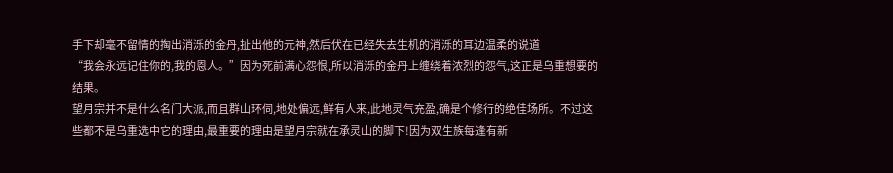手下却毫不留情的掏出消泺的金丹,扯出他的元神,然后伏在已经失去生机的消泺的耳边温柔的说道
“我会永远记住你的,我的恩人。”因为死前满心怨恨,所以消泺的金丹上缠绕着浓烈的怨气,这正是乌重想要的结果。
望月宗并不是什么名门大派,而且群山环伺,地处偏远,鲜有人来,此地灵气充盈,确是个修行的绝佳场所。不过这些都不是乌重选中它的理由,最重要的理由是望月宗就在承灵山的脚下!因为双生族每逢有新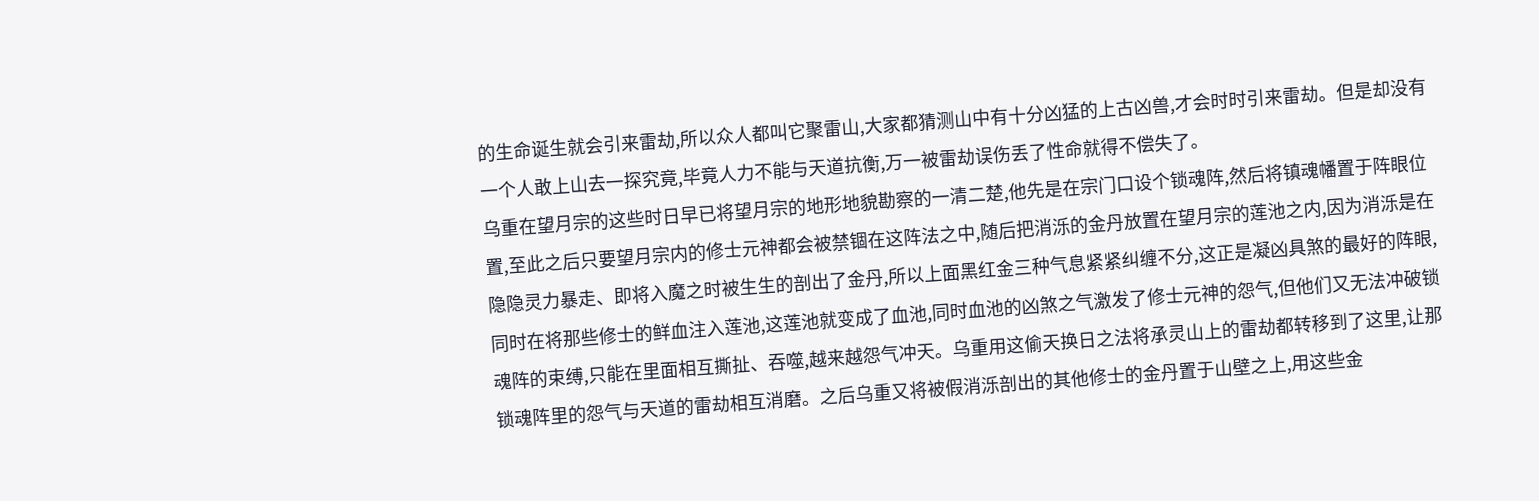的生命诞生就会引来雷劫,所以众人都叫它聚雷山,大家都猜测山中有十分凶猛的上古凶兽,才会时时引来雷劫。但是却没有一个人敢上山去一探究竟,毕竟人力不能与天道抗衡,万一被雷劫误伤丢了性命就得不偿失了。
乌重在望月宗的这些时日早已将望月宗的地形地貌勘察的一清二楚,他先是在宗门口设个锁魂阵,然后将镇魂幡置于阵眼位置,至此之后只要望月宗内的修士元神都会被禁锢在这阵法之中,随后把消泺的金丹放置在望月宗的莲池之内,因为消泺是在隐隐灵力暴走、即将入魔之时被生生的剖出了金丹,所以上面黑红金三种气息紧紧纠缠不分,这正是凝凶具煞的最好的阵眼,同时在将那些修士的鲜血注入莲池,这莲池就变成了血池,同时血池的凶煞之气激发了修士元神的怨气,但他们又无法冲破锁魂阵的束缚,只能在里面相互撕扯、吞噬,越来越怨气冲天。乌重用这偷天换日之法将承灵山上的雷劫都转移到了这里,让那锁魂阵里的怨气与天道的雷劫相互消磨。之后乌重又将被假消泺剖出的其他修士的金丹置于山壁之上,用这些金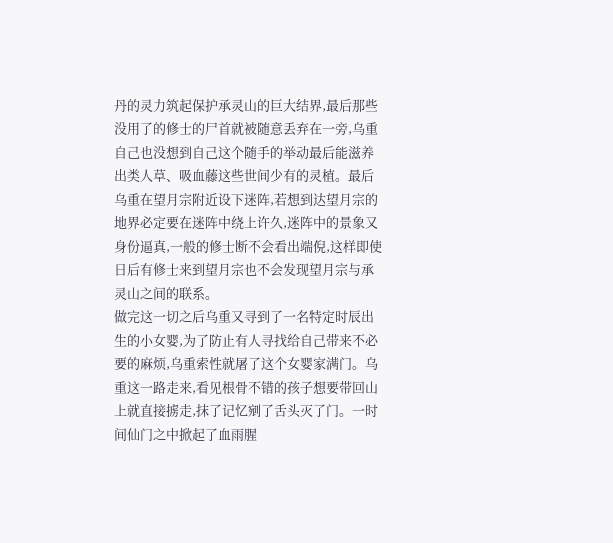丹的灵力筑起保护承灵山的巨大结界,最后那些没用了的修士的尸首就被随意丢弃在一旁,乌重自己也没想到自己这个随手的举动最后能滋养出类人草、吸血藤这些世间少有的灵植。最后乌重在望月宗附近设下迷阵,若想到达望月宗的地界必定要在迷阵中绕上许久,迷阵中的景象又身份逼真,一般的修士断不会看出端倪,这样即使日后有修士来到望月宗也不会发现望月宗与承灵山之间的联系。
做完这一切之后乌重又寻到了一名特定时辰出生的小女婴,为了防止有人寻找给自己带来不必要的麻烦,乌重索性就屠了这个女婴家满门。乌重这一路走来,看见根骨不错的孩子想要带回山上就直接掳走,抹了记忆剜了舌头灭了门。一时间仙门之中掀起了血雨腥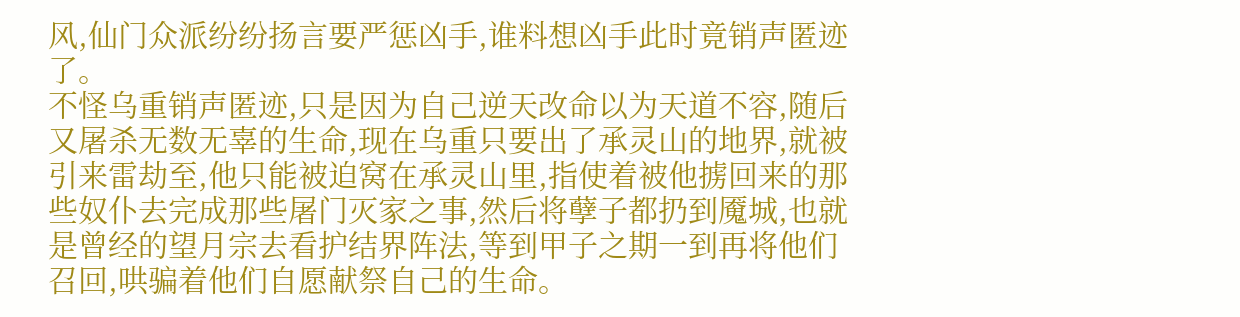风,仙门众派纷纷扬言要严惩凶手,谁料想凶手此时竟销声匿迹了。
不怪乌重销声匿迹,只是因为自己逆天改命以为天道不容,随后又屠杀无数无辜的生命,现在乌重只要出了承灵山的地界,就被引来雷劫至,他只能被迫窝在承灵山里,指使着被他掳回来的那些奴仆去完成那些屠门灭家之事,然后将孽子都扔到魇城,也就是曾经的望月宗去看护结界阵法,等到甲子之期一到再将他们召回,哄骗着他们自愿献祭自己的生命。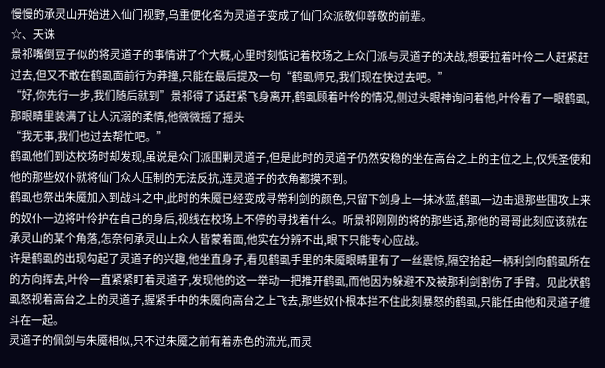慢慢的承灵山开始进入仙门视野,乌重便化名为灵道子变成了仙门众派敬仰尊敬的前辈。
☆、天诛
景祁嘴倒豆子似的将灵道子的事情讲了个大概,心里时刻惦记着校场之上众门派与灵道子的决战,想要拉着叶伶二人赶紧赶过去,但又不敢在鹤虱面前行为莽撞,只能在最后提及一句“鹤虱师兄,我们现在快过去吧。”
“好,你先行一步,我们随后就到”景祁得了话赶紧飞身离开,鹤虱顾着叶伶的情况,侧过头眼神询问着他,叶伶看了一眼鹤虱,那眼睛里装满了让人沉溺的柔情,他微微摇了摇头
“我无事,我们也过去帮忙吧。”
鹤虱他们到达校场时却发现,虽说是众门派围剿灵道子,但是此时的灵道子仍然安稳的坐在高台之上的主位之上,仅凭圣使和他的那些奴仆就将仙门众人压制的无法反抗,连灵道子的衣角都摸不到。
鹤虱也祭出朱魇加入到战斗之中,此时的朱魇已经变成寻常利剑的颜色,只留下剑身上一抹冰蓝,鹤虱一边击退那些围攻上来的奴仆一边将叶伶护在自己的身后,视线在校场上不停的寻找着什么。听景祁刚刚的将的那些话,那他的哥哥此刻应该就在承灵山的某个角落,怎奈何承灵山上众人皆蒙着面,他实在分辨不出,眼下只能专心应战。
许是鹤虱的出现勾起了灵道子的兴趣,他坐直身子,看见鹤虱手里的朱魇眼睛里有了一丝震惊,隔空拾起一柄利剑向鹤虱所在的方向挥去,叶伶一直紧紧盯着灵道子,发现他的这一举动一把推开鹤虱,而他因为躲避不及被那利剑割伤了手臂。见此状鹤虱怒视着高台之上的灵道子,握紧手中的朱魇向高台之上飞去,那些奴仆根本拦不住此刻暴怒的鹤虱,只能任由他和灵道子缠斗在一起。
灵道子的佩剑与朱魇相似,只不过朱魇之前有着赤色的流光,而灵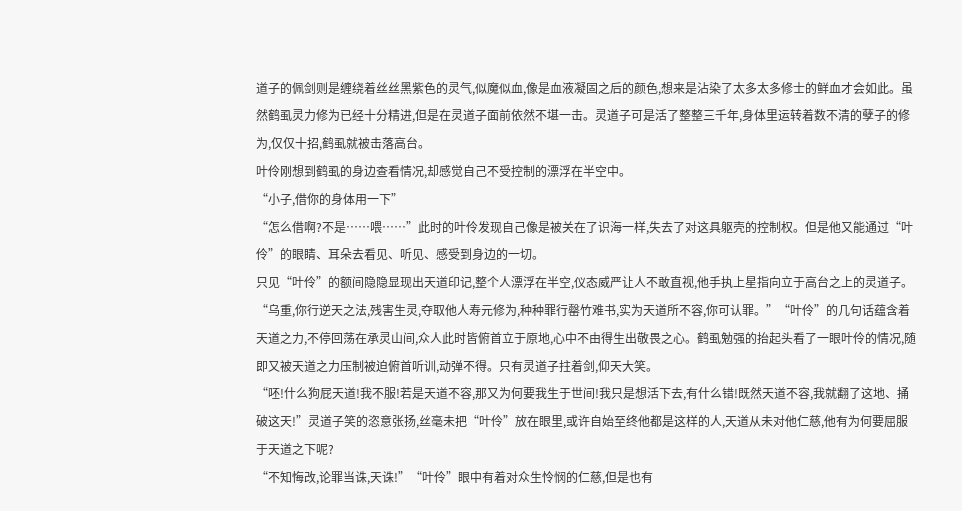道子的佩剑则是缠绕着丝丝黑紫色的灵气,似魔似血,像是血液凝固之后的颜色,想来是沾染了太多太多修士的鲜血才会如此。虽然鹤虱灵力修为已经十分精进,但是在灵道子面前依然不堪一击。灵道子可是活了整整三千年,身体里运转着数不清的孽子的修为,仅仅十招,鹤虱就被击落高台。
叶伶刚想到鹤虱的身边查看情况,却感觉自己不受控制的漂浮在半空中。
“小子,借你的身体用一下”
“怎么借啊?不是……喂……”此时的叶伶发现自己像是被关在了识海一样,失去了对这具躯壳的控制权。但是他又能通过“叶伶”的眼睛、耳朵去看见、听见、感受到身边的一切。
只见“叶伶”的额间隐隐显现出天道印记,整个人漂浮在半空,仪态威严让人不敢直视,他手执上星指向立于高台之上的灵道子。
“乌重,你行逆天之法,残害生灵,夺取他人寿元修为,种种罪行罄竹难书,实为天道所不容,你可认罪。”“叶伶”的几句话蕴含着天道之力,不停回荡在承灵山间,众人此时皆俯首立于原地,心中不由得生出敬畏之心。鹤虱勉强的抬起头看了一眼叶伶的情况,随即又被天道之力压制被迫俯首听训,动弹不得。只有灵道子拄着剑,仰天大笑。
“呸!什么狗屁天道!我不服!若是天道不容,那又为何要我生于世间!我只是想活下去,有什么错!既然天道不容,我就翻了这地、捅破这天!”灵道子笑的恣意张扬,丝毫未把“叶伶”放在眼里,或许自始至终他都是这样的人,天道从未对他仁慈,他有为何要屈服于天道之下呢?
“不知悔改,论罪当诛,天诛!”“叶伶”眼中有着对众生怜悯的仁慈,但是也有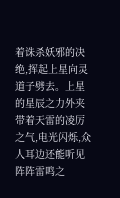着诛杀妖邪的决绝,挥起上星向灵道子劈去。上星的星辰之力外夹带着天雷的凌厉之气,电光闪烁,众人耳边还能听见阵阵雷鸣之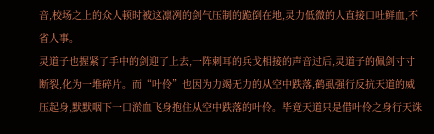音,校场之上的众人顿时被这凛冽的剑气压制的跪倒在地,灵力低微的人直接口吐鲜血,不省人事。
灵道子也握紧了手中的剑迎了上去,一阵刺耳的兵戈相接的声音过后,灵道子的佩剑寸寸断裂,化为一堆碎片。而“叶伶”也因为力竭无力的从空中跌落,鹤虱强行反抗天道的威压起身,默默咽下一口淤血飞身抱住从空中跌落的叶伶。毕竟天道只是借叶伶之身行天诛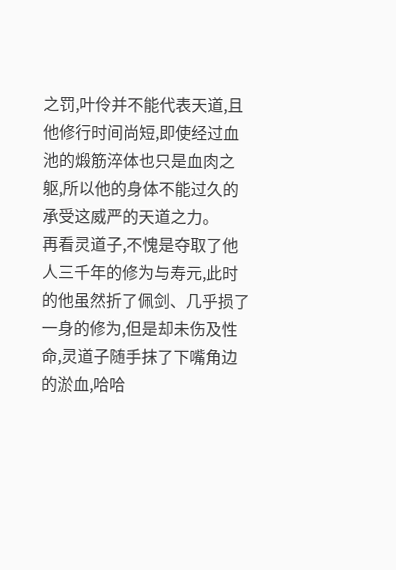之罚,叶伶并不能代表天道,且他修行时间尚短,即使经过血池的煅筋淬体也只是血肉之躯,所以他的身体不能过久的承受这威严的天道之力。
再看灵道子,不愧是夺取了他人三千年的修为与寿元,此时的他虽然折了佩剑、几乎损了一身的修为,但是却未伤及性命,灵道子随手抹了下嘴角边的淤血,哈哈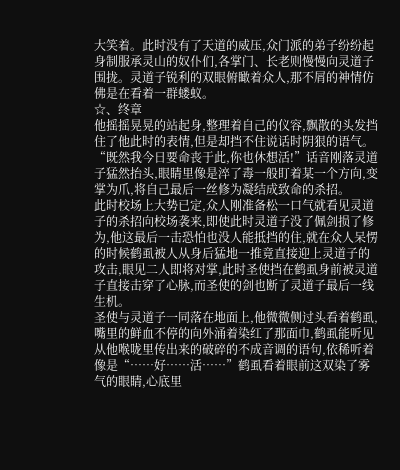大笑着。此时没有了天道的威压,众门派的弟子纷纷起身制服承灵山的奴仆们,各掌门、长老则慢慢向灵道子围拢。灵道子锐利的双眼俯瞰着众人,那不屑的神情仿佛是在看着一群蝼蚁。
☆、终章
他摇摇晃晃的站起身,整理着自己的仪容,飘散的头发挡住了他此时的表情,但是却挡不住说话时阴狠的语气。
“既然我今日要命丧于此,你也休想活!”话音刚落灵道子猛然抬头,眼睛里像是淬了毒一般盯着某一个方向,变掌为爪,将自己最后一丝修为凝结成致命的杀招。
此时校场上大势已定,众人刚准备松一口气就看见灵道子的杀招向校场袭来,即使此时灵道子没了佩剑损了修为,他这最后一击恐怕也没人能抵挡的住,就在众人呆愣的时候鹤虱被人从身后猛地一推竟直接迎上灵道子的攻击,眼见二人即将对掌,此时圣使挡在鹤虱身前被灵道子直接击穿了心脉,而圣使的剑也断了灵道子最后一线生机。
圣使与灵道子一同落在地面上,他微微侧过头看着鹤虱,嘴里的鲜血不停的向外涌着染红了那面巾,鹤虱能听见从他喉咙里传出来的破碎的不成音调的语句,依稀听着像是“……好……活……”鹤虱看着眼前这双染了雾气的眼睛,心底里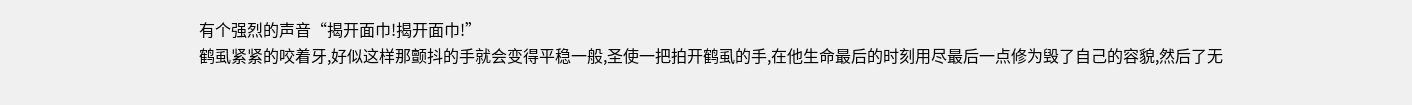有个强烈的声音“揭开面巾!揭开面巾!”
鹤虱紧紧的咬着牙,好似这样那颤抖的手就会变得平稳一般,圣使一把拍开鹤虱的手,在他生命最后的时刻用尽最后一点修为毁了自己的容貌,然后了无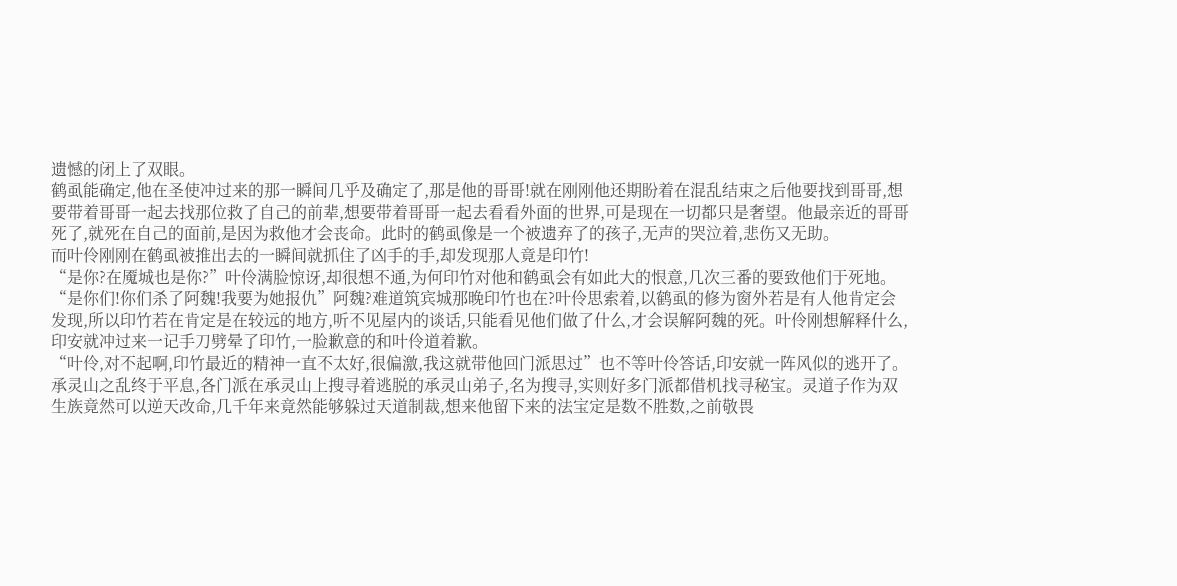遗憾的闭上了双眼。
鹤虱能确定,他在圣使冲过来的那一瞬间几乎及确定了,那是他的哥哥!就在刚刚他还期盼着在混乱结束之后他要找到哥哥,想要带着哥哥一起去找那位救了自己的前辈,想要带着哥哥一起去看看外面的世界,可是现在一切都只是奢望。他最亲近的哥哥死了,就死在自己的面前,是因为救他才会丧命。此时的鹤虱像是一个被遗弃了的孩子,无声的哭泣着,悲伤又无助。
而叶伶刚刚在鹤虱被推出去的一瞬间就抓住了凶手的手,却发现那人竟是印竹!
“是你?在魇城也是你?”叶伶满脸惊讶,却很想不通,为何印竹对他和鹤虱会有如此大的恨意,几次三番的要致他们于死地。
“是你们!你们杀了阿魏!我要为她报仇”阿魏?难道筑宾城那晚印竹也在?叶伶思索着,以鹤虱的修为窗外若是有人他肯定会发现,所以印竹若在肯定是在较远的地方,听不见屋内的谈话,只能看见他们做了什么,才会误解阿魏的死。叶伶刚想解释什么,印安就冲过来一记手刀劈晕了印竹,一脸歉意的和叶伶道着歉。
“叶伶,对不起啊,印竹最近的精神一直不太好,很偏激,我这就带他回门派思过”也不等叶伶答话,印安就一阵风似的逃开了。
承灵山之乱终于平息,各门派在承灵山上搜寻着逃脱的承灵山弟子,名为搜寻,实则好多门派都借机找寻秘宝。灵道子作为双生族竟然可以逆天改命,几千年来竟然能够躲过天道制裁,想来他留下来的法宝定是数不胜数,之前敬畏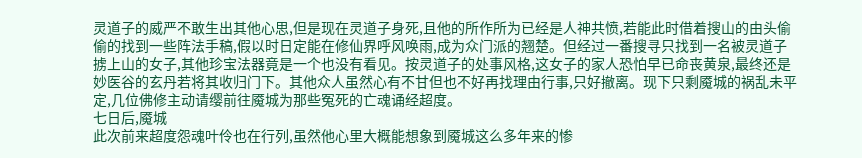灵道子的威严不敢生出其他心思,但是现在灵道子身死,且他的所作所为已经是人神共愤,若能此时借着搜山的由头偷偷的找到一些阵法手稿,假以时日定能在修仙界呼风唤雨,成为众门派的翘楚。但经过一番搜寻只找到一名被灵道子掳上山的女子,其他珍宝法器竟是一个也没有看见。按灵道子的处事风格,这女子的家人恐怕早已命丧黄泉,最终还是妙医谷的玄丹若将其收归门下。其他众人虽然心有不甘但也不好再找理由行事,只好撤离。现下只剩魇城的祸乱未平定,几位佛修主动请缨前往魇城为那些冤死的亡魂诵经超度。
七日后,魇城
此次前来超度怨魂叶伶也在行列,虽然他心里大概能想象到魇城这么多年来的惨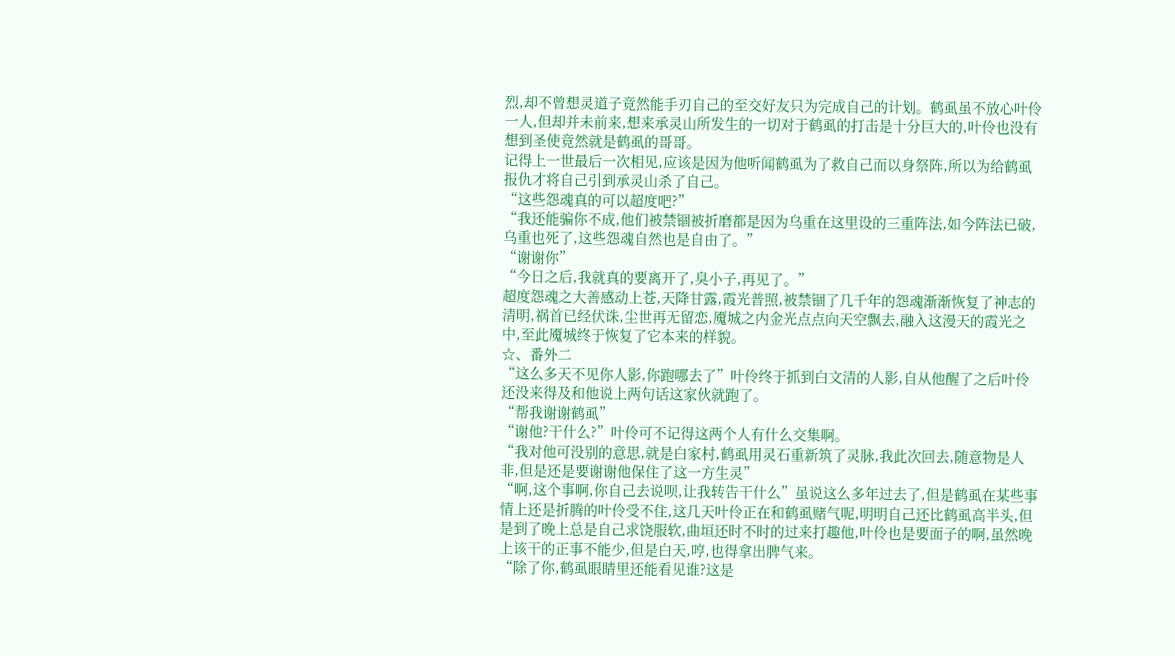烈,却不曾想灵道子竟然能手刃自己的至交好友只为完成自己的计划。鹤虱虽不放心叶伶一人,但却并未前来,想来承灵山所发生的一切对于鹤虱的打击是十分巨大的,叶伶也没有想到圣使竟然就是鹤虱的哥哥。
记得上一世最后一次相见,应该是因为他听闻鹤虱为了救自己而以身祭阵,所以为给鹤虱报仇才将自己引到承灵山杀了自己。
“这些怨魂真的可以超度吧?”
“我还能骗你不成,他们被禁锢被折磨都是因为乌重在这里设的三重阵法,如今阵法已破,乌重也死了,这些怨魂自然也是自由了。”
“谢谢你”
“今日之后,我就真的要离开了,臭小子,再见了。”
超度怨魂之大善感动上苍,天降甘露,霞光普照,被禁锢了几千年的怨魂渐渐恢复了神志的清明,祸首已经伏诛,尘世再无留恋,魇城之内金光点点向天空飘去,融入这漫天的霞光之中,至此魇城终于恢复了它本来的样貌。
☆、番外二
“这么多天不见你人影,你跑哪去了”叶伶终于抓到白文清的人影,自从他醒了之后叶伶还没来得及和他说上两句话这家伙就跑了。
“帮我谢谢鹤虱”
“谢他?干什么?”叶伶可不记得这两个人有什么交集啊。
“我对他可没别的意思,就是白家村,鹤虱用灵石重新筑了灵脉,我此次回去,随意物是人非,但是还是要谢谢他保住了这一方生灵”
“啊,这个事啊,你自己去说呗,让我转告干什么”虽说这么多年过去了,但是鹤虱在某些事情上还是折腾的叶伶受不住,这几天叶伶正在和鹤虱赌气呢,明明自己还比鹤虱高半头,但是到了晚上总是自己求饶服软,曲垣还时不时的过来打趣他,叶伶也是要面子的啊,虽然晚上该干的正事不能少,但是白天,哼,也得拿出脾气来。
“除了你,鹤虱眼睛里还能看见谁?这是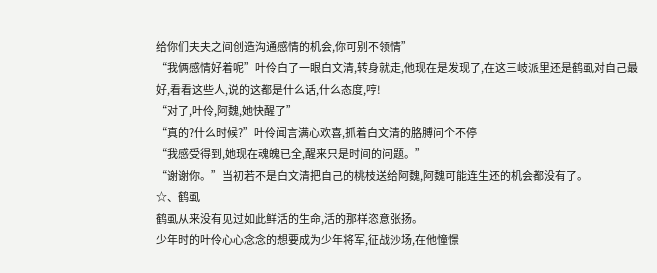给你们夫夫之间创造沟通感情的机会,你可别不领情”
“我俩感情好着呢”叶伶白了一眼白文清,转身就走,他现在是发现了,在这三岐派里还是鹤虱对自己最好,看看这些人,说的这都是什么话,什么态度,哼!
“对了,叶伶,阿魏,她快醒了”
“真的?什么时候?”叶伶闻言满心欢喜,抓着白文清的胳膊问个不停
“我感受得到,她现在魂魄已全,醒来只是时间的问题。”
“谢谢你。”当初若不是白文清把自己的桃枝送给阿魏,阿魏可能连生还的机会都没有了。
☆、鹤虱
鹤虱从来没有见过如此鲜活的生命,活的那样恣意张扬。
少年时的叶伶心心念念的想要成为少年将军,征战沙场,在他憧憬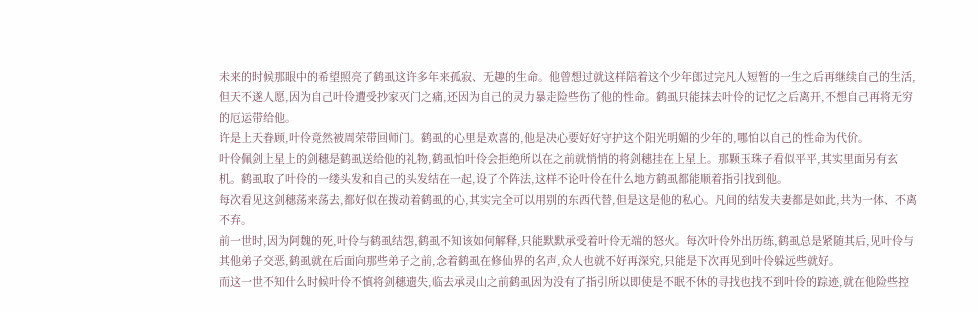未来的时候那眼中的希望照亮了鹤虱这许多年来孤寂、无趣的生命。他曾想过就这样陪着这个少年郎过完凡人短暂的一生之后再继续自己的生活,但天不遂人愿,因为自己叶伶遭受抄家灭门之痛,还因为自己的灵力暴走险些伤了他的性命。鹤虱只能抹去叶伶的记忆之后离开,不想自己再将无穷的厄运带给他。
许是上天眷顾,叶伶竟然被周荣带回师门。鹤虱的心里是欢喜的,他是决心要好好守护这个阳光明媚的少年的,哪怕以自己的性命为代价。
叶伶佩剑上星上的剑穗是鹤虱送给他的礼物,鹤虱怕叶伶会拒绝所以在之前就悄悄的将剑穗挂在上星上。那颗玉珠子看似平平,其实里面另有玄机。鹤虱取了叶伶的一缕头发和自己的头发结在一起,设了个阵法,这样不论叶伶在什么地方鹤虱都能顺着指引找到他。
每次看见这剑穗荡来荡去,都好似在拨动着鹤虱的心,其实完全可以用别的东西代替,但是这是他的私心。凡间的结发夫妻都是如此,共为一体、不离不弃。
前一世时,因为阿魏的死,叶伶与鹤虱结怨,鹤虱不知该如何解释,只能默默承受着叶伶无端的怒火。每次叶伶外出历练,鹤虱总是紧随其后,见叶伶与其他弟子交恶,鹤虱就在后面向那些弟子之前,念着鹤虱在修仙界的名声,众人也就不好再深究,只能是下次再见到叶伶躲远些就好。
而这一世不知什么时候叶伶不慎将剑穗遗失,临去承灵山之前鹤虱因为没有了指引所以即使是不眠不休的寻找也找不到叶伶的踪迹,就在他险些控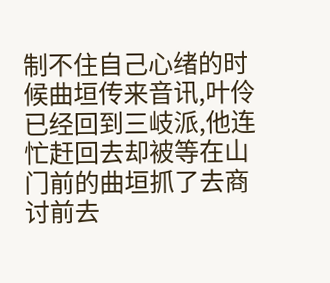制不住自己心绪的时候曲垣传来音讯,叶伶已经回到三岐派,他连忙赶回去却被等在山门前的曲垣抓了去商讨前去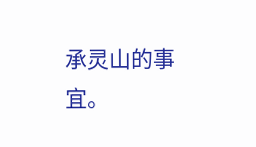承灵山的事宜。